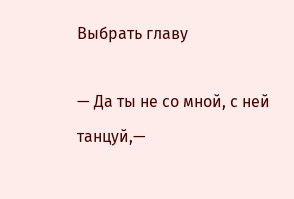Выбрать главу

— Да ты не со мной, с ней танцуй,—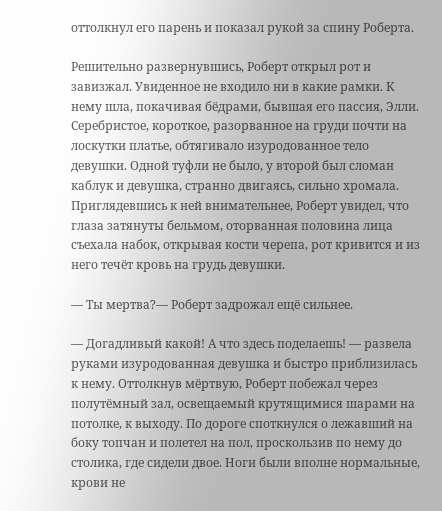оттолкнул его парень и показал рукой за спину Роберта.

Решительно развернувшись, Роберт открыл рот и завизжал. Увиденное не входило ни в какие рамки. К нему шла, покачивая бёдрами, бывшая его пассия, Элли. Серебристое, короткое, разорванное на груди почти на лоскутки платье, обтягивало изуродованное тело девушки. Одной туфли не было, у второй был сломан каблук и девушка, странно двигаясь, сильно хромала. Приглядевшись к ней внимательнее, Роберт увидел, что глаза затянуты бельмом, оторванная половина лица съехала набок, открывая кости черепа, рот кривится и из него течёт кровь на грудь девушки.

— Ты мертва?— Роберт задрожал ещё сильнее.

— Догадливый какой! А что здесь поделаешь! — развела руками изуродованная девушка и быстро приблизилась к нему. Оттолкнув мёртвую, Роберт побежал через полутёмный зал, освещаемый крутящимися шарами на потолке, к выходу. По дороге споткнулся о лежавший на боку топчан и полетел на пол, проскользив по нему до столика, где сидели двое. Ноги были вполне нормальные, крови не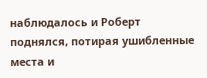наблюдалось и Роберт поднялся, потирая ушибленные места и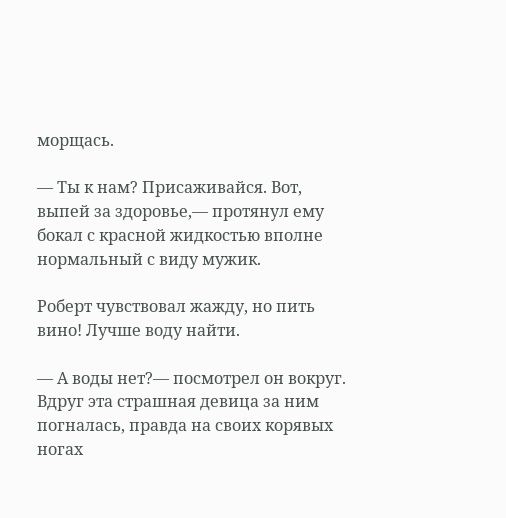морщась.

— Ты к нам? Присаживайся. Вот, выпей за здоровье,— протянул ему бокал с красной жидкостью вполне нормальный с виду мужик.

Роберт чувствовал жажду, но пить вино! Лучше воду найти.

— А воды нет?— посмотрел он вокруг. Вдруг эта страшная девица за ним погналась, правда на своих корявых ногах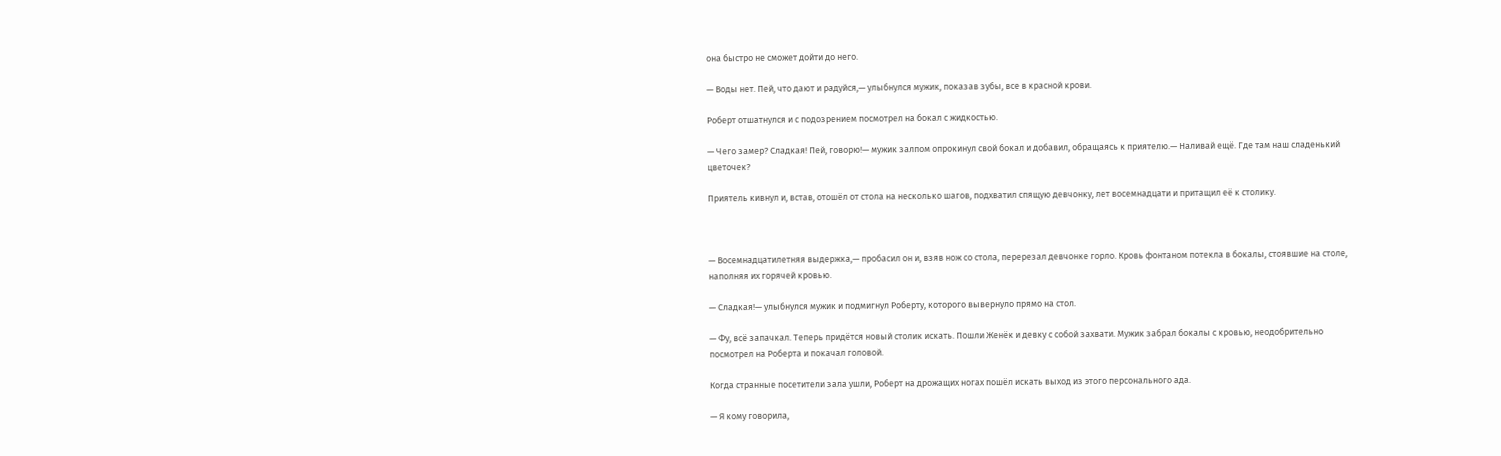она быстро не сможет дойти до него.

— Воды нет. Пей, что дают и радуйся,— улыбнулся мужик, показав зубы, все в красной крови.

Роберт отшатнулся и с подозрением посмотрел на бокал с жидкостью.

— Чего замер? Сладкая! Пей, говорю!— мужик залпом опрокинул свой бокал и добавил, обращаясь к приятелю.— Наливай ещё. Где там наш сладенький цветочек?

Приятель кивнул и, встав, отошёл от стола на несколько шагов, подхватил спящую девчонку, лет восемнадцати и притащил её к столику.



— Восемнадцатилетняя выдержка,— пробасил он и, взяв нож со стола, перерезал девчонке горло. Кровь фонтаном потекла в бокалы, стоявшие на столе, наполняя их горячей кровью.

— Сладкая!— улыбнулся мужик и подмигнул Роберту, которого вывернуло прямо на стол.

— Фу, всё запачкал. Теперь придётся новый столик искать. Пошли Женёк и девку с собой захвати. Мужик забрал бокалы с кровью, неодобрительно посмотрел на Роберта и покачал головой.

Когда странные посетители зала ушли, Роберт на дрожащих ногах пошёл искать выход из этого персонального ада.

— Я кому говорила,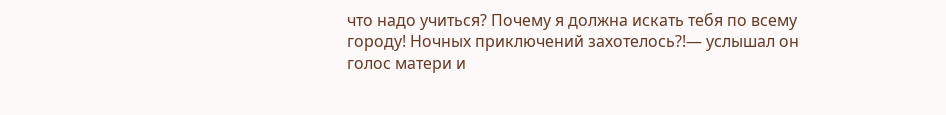что надо учиться? Почему я должна искать тебя по всему городу! Ночных приключений захотелось?!— услышал он голос матери и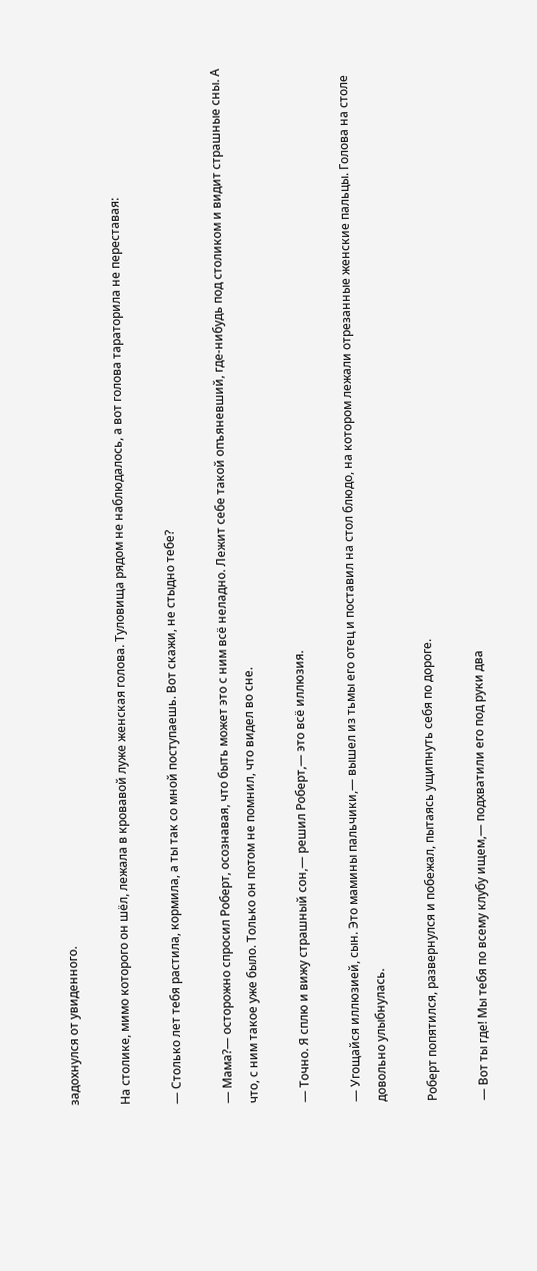задохнулся от увиденного.

На столике, мимо которого он шёл, лежала в кровавой луже женская голова. Туловища рядом не наблюдалось, а вот голова тараторила не переставая:

— Столько лет тебя растила, кормила, а ты так со мной поступаешь. Вот скажи, не стыдно тебе?

— Мама?— осторожно спросил Роберт, осознавая, что быть может это с ним всё неладно. Лежит себе такой опъяневший, где-нибудь под столиком и видит страшные сны. А что, с ним такое уже было. Только он потом не помнил, что видел во сне.

— Точно. Я сплю и вижу страшный сон,— решил Роберт,— это всё иллюзия.

— Угощайся иллюзией, сын. Это мамины пальчики,— вышел из тьмы его отец и поставил на стол блюдо, на котором лежали отрезанные женские пальцы. Голова на столе довольно улыбнулась.

Роберт попятился, развернулся и побежал, пытаясь ущипнуть себя по дороге.

— Вот ты где! Мы тебя по всему клубу ищем,— подхватили его под руки два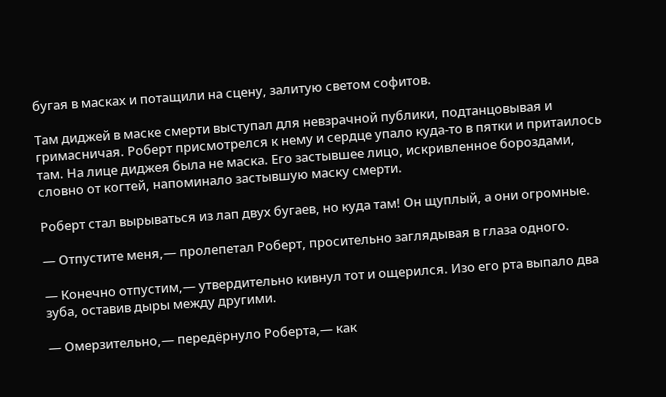бугая в масках и потащили на сцену, залитую светом софитов.

Там диджей в маске смерти выступал для невзрачной публики, подтанцовывая и гримасничая. Роберт присмотрелся к нему и сердце упало куда-то в пятки и притаилось там. На лице диджея была не маска. Его застывшее лицо, искривленное бороздами, словно от когтей, напоминало застывшую маску смерти.

Роберт стал вырываться из лап двух бугаев, но куда там! Он щуплый, а они огромные.

— Отпустите меня,— пролепетал Роберт, просительно заглядывая в глаза одного.

— Конечно отпустим,— утвердительно кивнул тот и ощерился. Изо его рта выпало два зуба, оставив дыры между другими.

— Омерзительно,— передёрнуло Роберта,— как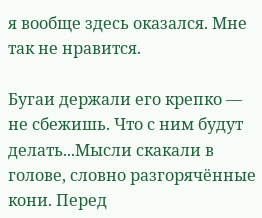я вообще здесь оказался. Мне так не нравится.

Бугаи держали его крепко — не сбежишь. Что с ним будут делать...Мысли скакали в голове, словно разгорячённые кони. Перед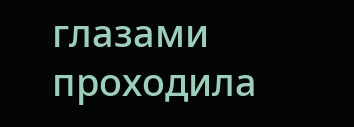глазами проходила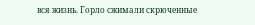вся жизнь. Горло сжимали скрюченные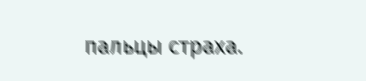пальцы страха.